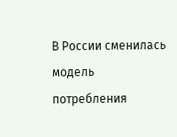В России сменилась модель потребления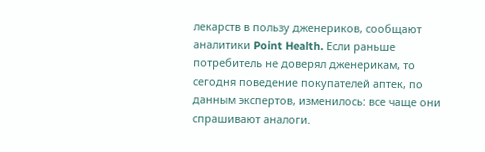лекарств в пользу дженериков, сообщают аналитики Point Health. Если раньше потребитель не доверял дженерикам, то сегодня поведение покупателей аптек, по данным экспертов, изменилось: все чаще они спрашивают аналоги.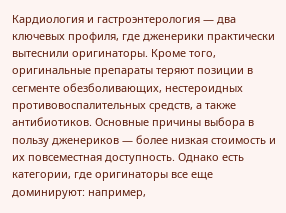Кардиология и гастроэнтерология — два ключевых профиля, где дженерики практически вытеснили оригинаторы. Кроме того, оригинальные препараты теряют позиции в сегменте обезболивающих, нестероидных противовоспалительных средств, а также антибиотиков. Основные причины выбора в пользу дженериков — более низкая стоимость и их повсеместная доступность. Однако есть категории, где оригинаторы все еще доминируют: например,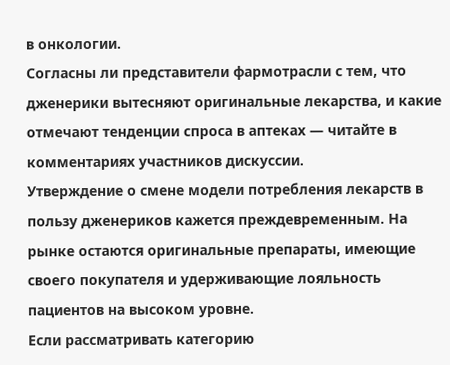в онкологии.
Согласны ли представители фармотрасли с тем, что дженерики вытесняют оригинальные лекарства, и какие отмечают тенденции спроса в аптеках — читайте в комментариях участников дискуссии.
Утверждение о смене модели потребления лекарств в пользу дженериков кажется преждевременным. На рынке остаются оригинальные препараты, имеющие своего покупателя и удерживающие лояльность пациентов на высоком уровне.
Если рассматривать категорию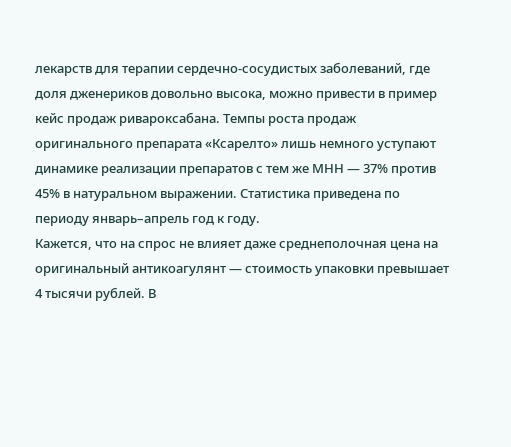лекарств для терапии сердечно-сосудистых заболеваний, где доля дженериков довольно высока, можно привести в пример кейс продаж ривароксабана. Темпы роста продаж оригинального препарата «Ксарелто» лишь немного уступают динамике реализации препаратов с тем же МНН — 37% против 45% в натуральном выражении. Статистика приведена по периоду январь–апрель год к году.
Кажется, что на спрос не влияет даже среднеполочная цена на оригинальный антикоагулянт — стоимость упаковки превышает 4 тысячи рублей. В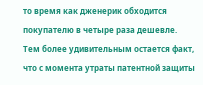то время как дженерик обходится покупателю в четыре раза дешевле.
Тем более удивительным остается факт, что с момента утраты патентной защиты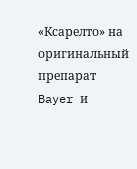«Ксарелто» на оригинальный препарат Bayer и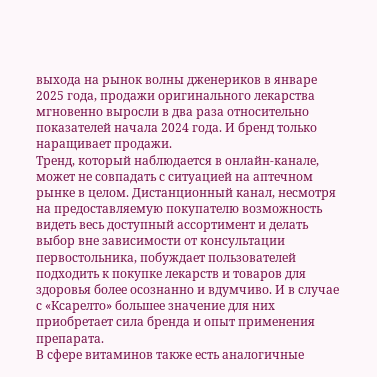выхода на рынок волны дженериков в январе 2025 года, продажи оригинального лекарства мгновенно выросли в два раза относительно показателей начала 2024 года. И бренд только наращивает продажи.
Тренд, который наблюдается в онлайн-канале, может не совпадать с ситуацией на аптечном рынке в целом. Дистанционный канал, несмотря на предоставляемую покупателю возможность видеть весь доступный ассортимент и делать выбор вне зависимости от консультации первостольника, побуждает пользователей подходить к покупке лекарств и товаров для здоровья более осознанно и вдумчиво. И в случае с «Ксарелто» большее значение для них приобретает сила бренда и опыт применения препарата.
В сфере витаминов также есть аналогичные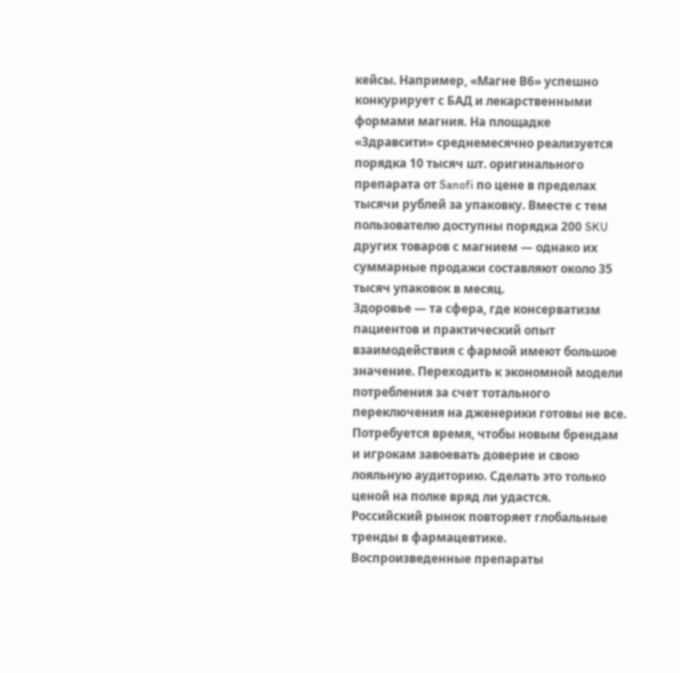кейсы. Например, «Магне В6» успешно конкурирует с БАД и лекарственными формами магния. На площадке «Здравсити» среднемесячно реализуется порядка 10 тысяч шт. оригинального препарата от Sanofi по цене в пределах тысячи рублей за упаковку. Вместе с тем пользователю доступны порядка 200 SKU других товаров с магнием — однако их суммарные продажи составляют около 35 тысяч упаковок в месяц.
Здоровье — та сфера, где консерватизм пациентов и практический опыт взаимодействия с фармой имеют большое значение. Переходить к экономной модели потребления за счет тотального переключения на дженерики готовы не все. Потребуется время, чтобы новым брендам и игрокам завоевать доверие и свою лояльную аудиторию. Сделать это только ценой на полке вряд ли удастся.
Российский рынок повторяет глобальные тренды в фармацевтике. Воспроизведенные препараты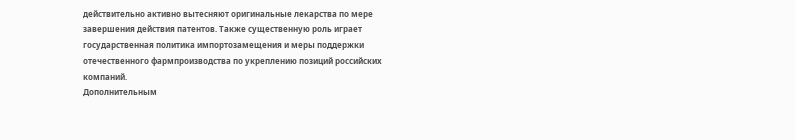действительно активно вытесняют оригинальные лекарства по мере завершения действия патентов. Также существенную роль играет государственная политика импортозамещения и меры поддержки отечественного фармпроизводства по укреплению позиций российских компаний.
Дополнительным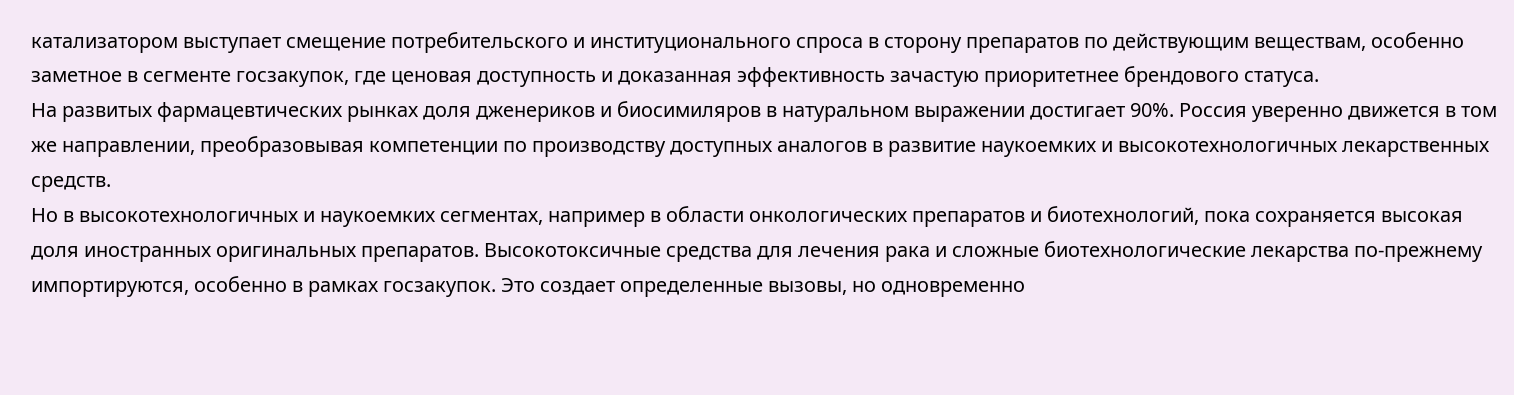катализатором выступает смещение потребительского и институционального спроса в сторону препаратов по действующим веществам, особенно заметное в сегменте госзакупок, где ценовая доступность и доказанная эффективность зачастую приоритетнее брендового статуса.
На развитых фармацевтических рынках доля дженериков и биосимиляров в натуральном выражении достигает 90%. Россия уверенно движется в том же направлении, преобразовывая компетенции по производству доступных аналогов в развитие наукоемких и высокотехнологичных лекарственных средств.
Но в высокотехнологичных и наукоемких сегментах, например в области онкологических препаратов и биотехнологий, пока сохраняется высокая доля иностранных оригинальных препаратов. Высокотоксичные средства для лечения рака и сложные биотехнологические лекарства по-прежнему импортируются, особенно в рамках госзакупок. Это создает определенные вызовы, но одновременно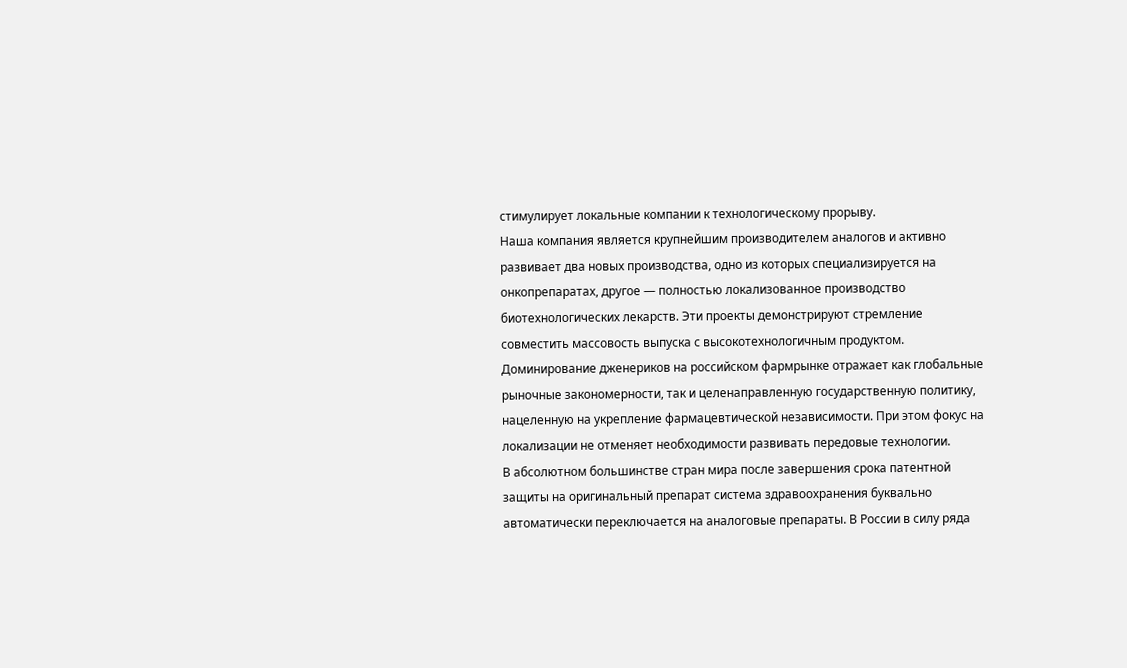стимулирует локальные компании к технологическому прорыву.
Наша компания является крупнейшим производителем аналогов и активно развивает два новых производства, одно из которых специализируется на онкопрепаратах, другое — полностью локализованное производство биотехнологических лекарств. Эти проекты демонстрируют стремление совместить массовость выпуска с высокотехнологичным продуктом.
Доминирование дженериков на российском фармрынке отражает как глобальные рыночные закономерности, так и целенаправленную государственную политику, нацеленную на укрепление фармацевтической независимости. При этом фокус на локализации не отменяет необходимости развивать передовые технологии.
В абсолютном большинстве стран мира после завершения срока патентной защиты на оригинальный препарат система здравоохранения буквально автоматически переключается на аналоговые препараты. В России в силу ряда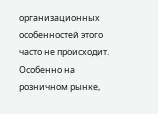организационных особенностей этого часто не происходит. Особенно на розничном рынке,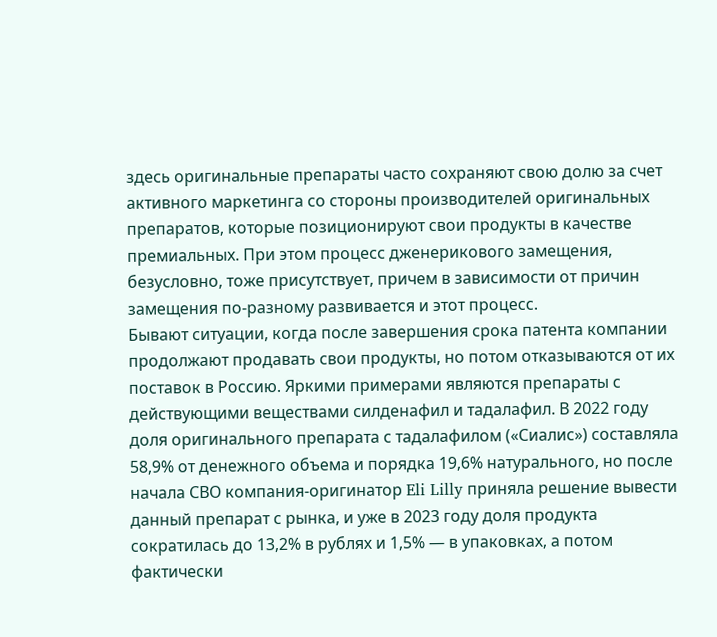здесь оригинальные препараты часто сохраняют свою долю за счет активного маркетинга со стороны производителей оригинальных препаратов, которые позиционируют свои продукты в качестве премиальных. При этом процесс дженерикового замещения, безусловно, тоже присутствует, причем в зависимости от причин замещения по-разному развивается и этот процесс.
Бывают ситуации, когда после завершения срока патента компании продолжают продавать свои продукты, но потом отказываются от их поставок в Россию. Яркими примерами являются препараты с действующими веществами силденафил и тадалафил. В 2022 году доля оригинального препарата с тадалафилом («Сиалис») составляла 58,9% от денежного объема и порядка 19,6% натурального, но после начала СВО компания-оригинатор Eli Lilly приняла решение вывести данный препарат с рынка, и уже в 2023 году доля продукта сократилась до 13,2% в рублях и 1,5% — в упаковках, а потом фактически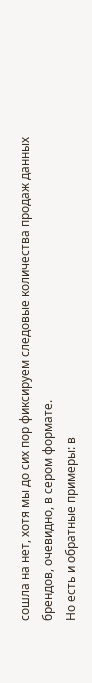сошла на нет, хотя мы до сих пор фиксируем следовые количества продаж данных брендов, очевидно, в сером формате.
Но есть и обратные примеры: в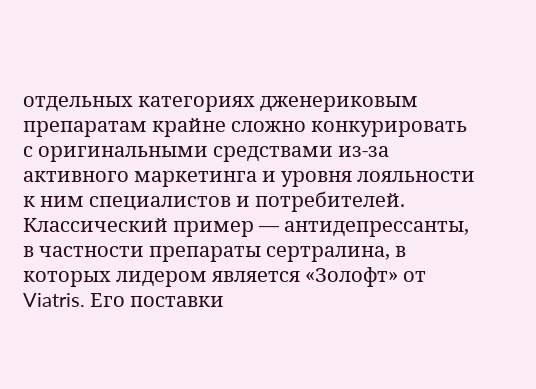отдельных категориях дженериковым препаратам крайне сложно конкурировать с оригинальными средствами из-за активного маркетинга и уровня лояльности к ним специалистов и потребителей. Классический пример — антидепрессанты, в частности препараты сертралина, в которых лидером является «Золофт» от Viatris. Его поставки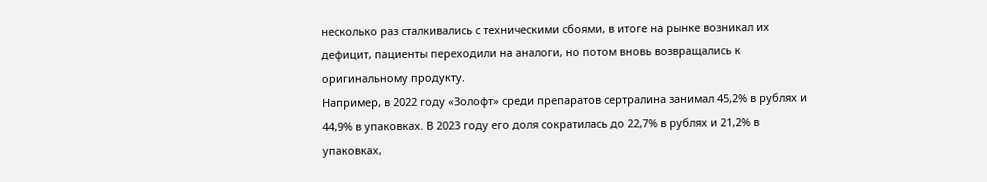несколько раз сталкивались с техническими сбоями, в итоге на рынке возникал их дефицит, пациенты переходили на аналоги, но потом вновь возвращались к оригинальному продукту.
Например, в 2022 году «Золофт» среди препаратов сертралина занимал 45,2% в рублях и 44,9% в упаковках. В 2023 году его доля сократилась до 22,7% в рублях и 21,2% в упаковках,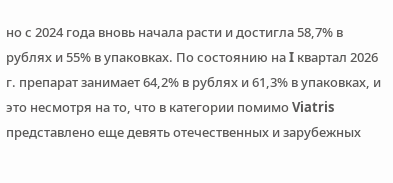но с 2024 года вновь начала расти и достигла 58,7% в рублях и 55% в упаковках. По состоянию на I квартал 2026 г. препарат занимает 64,2% в рублях и 61,3% в упаковках, и это несмотря на то, что в категории помимо Viatris представлено еще девять отечественных и зарубежных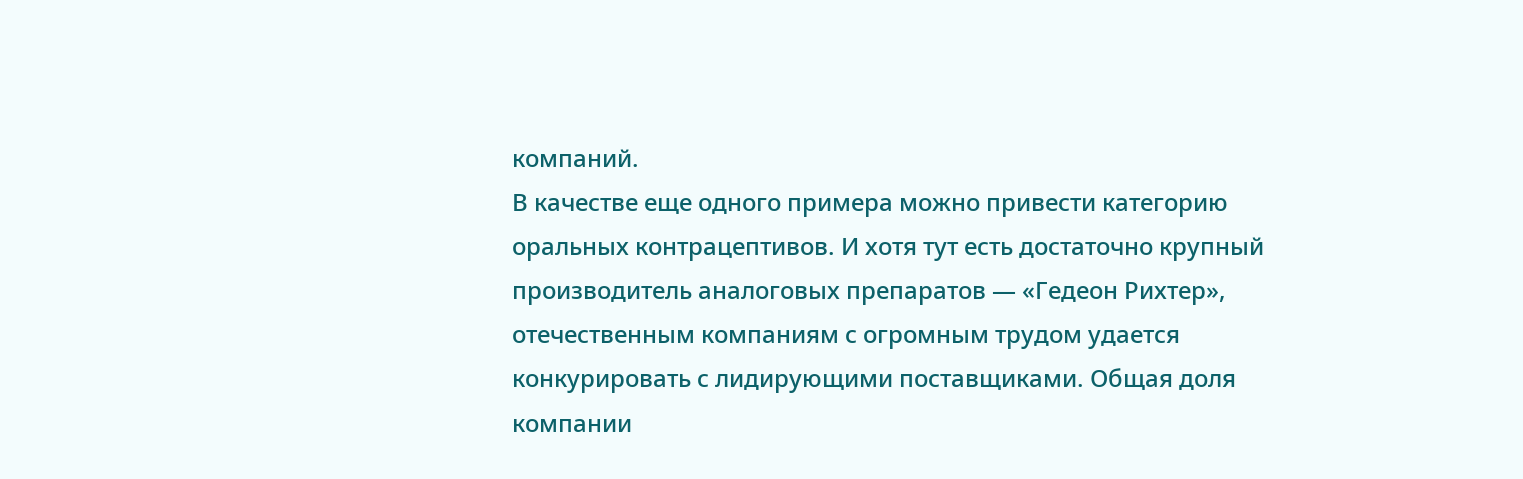компаний.
В качестве еще одного примера можно привести категорию оральных контрацептивов. И хотя тут есть достаточно крупный производитель аналоговых препаратов — «Гедеон Рихтер», отечественным компаниям с огромным трудом удается конкурировать с лидирующими поставщиками. Общая доля компании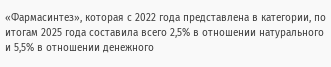«Фармасинтез», которая с 2022 года представлена в категории, по итогам 2025 года составила всего 2,5% в отношении натурального и 5,5% в отношении денежного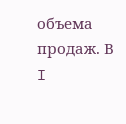объема продаж. В I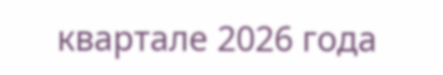квартале 2026 года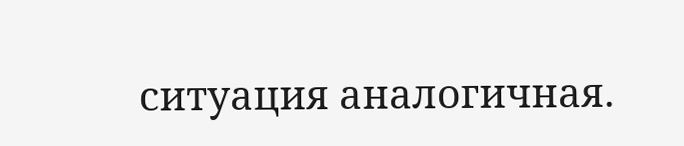ситуация аналогичная.